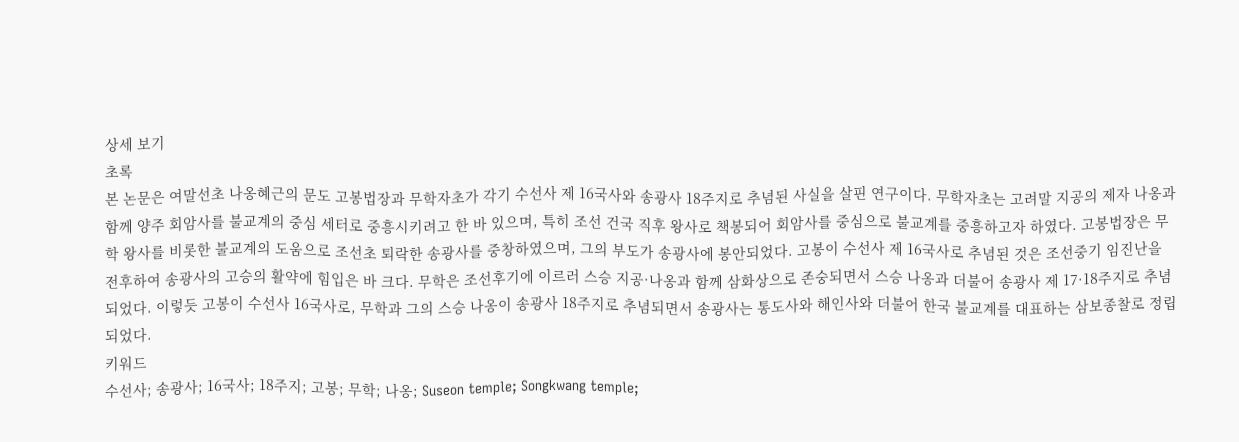상세 보기
초록
본 논문은 여말선초 나옹혜근의 문도 고봉법장과 무학자초가 각기 수선사 제 16국사와 송광사 18주지로 추념된 사실을 살핀 연구이다. 무학자초는 고려말 지공의 제자 나옹과 함께 양주 회암사를 불교계의 중심 세터로 중흥시키려고 한 바 있으며, 특히 조선 건국 직후 왕사로 책봉되어 회암사를 중심으로 불교계를 중흥하고자 하였다. 고봉법장은 무학 왕사를 비롯한 불교계의 도움으로 조선초 퇴락한 송광사를 중창하였으며, 그의 부도가 송광사에 봉안되었다. 고봉이 수선사 제 16국사로 추념된 것은 조선중기 임진난을 전후하여 송광사의 고승의 활약에 힘입은 바 크다. 무학은 조선후기에 이르러 스승 지공·나옹과 함께 삼화상으로 존숭되면서 스승 나옹과 더불어 송광사 제 17·18주지로 추념되었다. 이렇듯 고봉이 수선사 16국사로, 무학과 그의 스승 나옹이 송광사 18주지로 추념되면서 송광사는 통도사와 해인사와 더불어 한국 불교계를 대표하는 삼보종찰로 정립되었다.
키워드
수선사; 송광사; 16국사; 18주지; 고봉; 무학; 나옹; Suseon temple; Songkwang temple;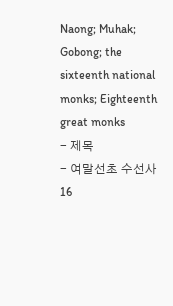Naong; Muhak; Gobong; the sixteenth national monks; Eighteenth great monks
- 제목
- 여말선초 수선사 16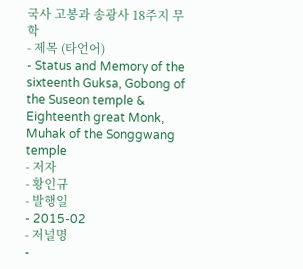국사 고봉과 송광사 18주지 무학
- 제목 (타언어)
- Status and Memory of the sixteenth Guksa, Gobong of the Suseon temple & Eighteenth great Monk, Muhak of the Songgwang temple
- 저자
- 황인규
- 발행일
- 2015-02
- 저널명
-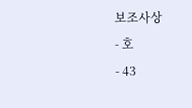보조사상
- 호
- 43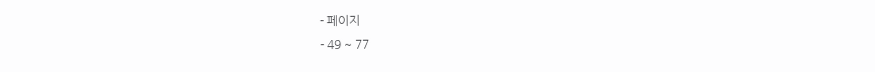- 페이지
- 49 ~ 77